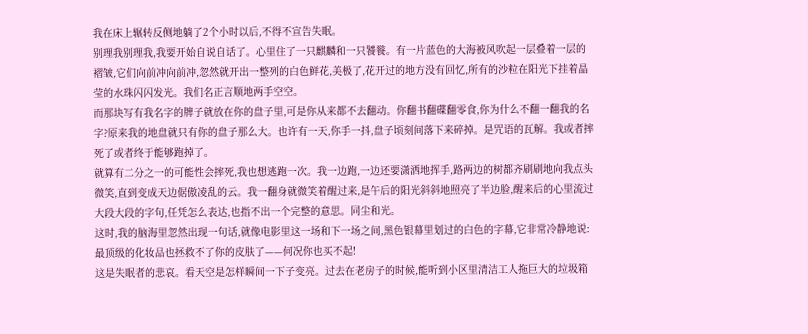我在床上辗转反侧地躺了2个小时以后,不得不宣告失眠。
别理我别理我,我要开始自说自话了。心里住了一只麒麟和一只饕餮。有一片蓝色的大海被风吹起一层叠着一层的褶皱,它们向前冲向前冲,忽然就开出一整列的白色鲜花,美极了,花开过的地方没有回忆,所有的沙粒在阳光下挂着晶莹的水珠闪闪发光。我们名正言顺地两手空空。
而那块写有我名字的牌子就放在你的盘子里,可是你从来都不去翻动。你翻书翻碟翻零食,你为什么不翻一翻我的名字?原来我的地盘就只有你的盘子那么大。也许有一天,你手一抖,盘子顷刻间落下来碎掉。是咒语的瓦解。我或者摔死了或者终于能够跑掉了。
就算有二分之一的可能性会摔死,我也想逃跑一次。我一边跑,一边还要潇洒地挥手,路两边的树都齐刷刷地向我点头微笑,直到变成天边倨傲凌乱的云。我一翻身就微笑着醒过来,是午后的阳光斜斜地照亮了半边脸,醒来后的心里流过大段大段的字句,任凭怎么表达,也指不出一个完整的意思。同尘和光。
这时,我的脑海里忽然出现一句话,就像电影里这一场和下一场之间,黑色银幕里划过的白色的字幕,它非常冷静地说:最顶级的化妆品也拯救不了你的皮肤了——何况你也买不起!
这是失眠者的悲哀。看天空是怎样瞬间一下子变亮。过去在老房子的时候,能听到小区里清洁工人拖巨大的垃圾箱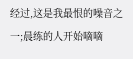经过,这是我最恨的噪音之一;晨练的人开始嘀嘀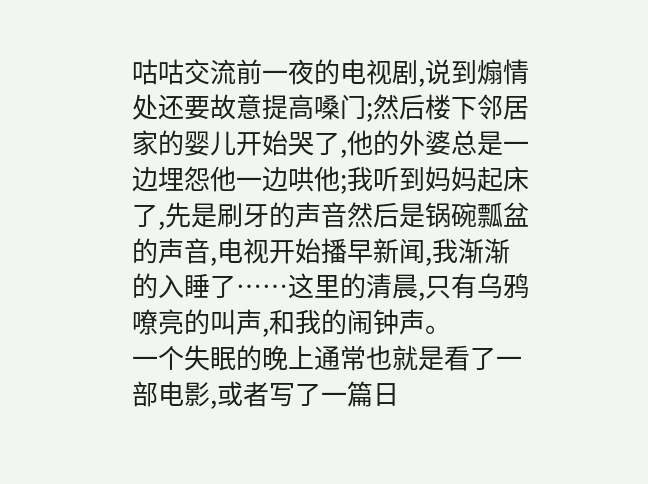咕咕交流前一夜的电视剧,说到煽情处还要故意提高嗓门;然后楼下邻居家的婴儿开始哭了,他的外婆总是一边埋怨他一边哄他;我听到妈妈起床了,先是刷牙的声音然后是锅碗瓢盆的声音,电视开始播早新闻,我渐渐的入睡了……这里的清晨,只有乌鸦嘹亮的叫声,和我的闹钟声。
一个失眠的晚上通常也就是看了一部电影,或者写了一篇日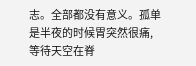志。全部都没有意义。孤单是半夜的时候胃突然很痛,等待天空在脊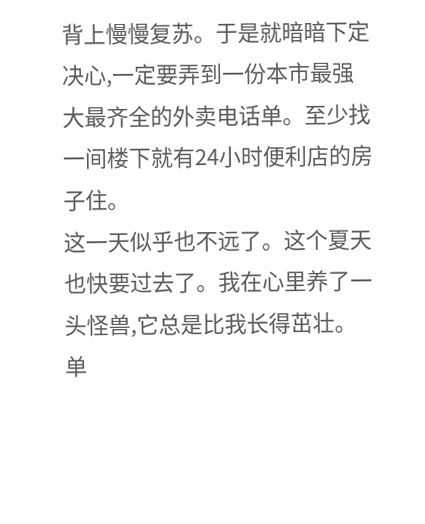背上慢慢复苏。于是就暗暗下定决心,一定要弄到一份本市最强大最齐全的外卖电话单。至少找一间楼下就有24小时便利店的房子住。
这一天似乎也不远了。这个夏天也快要过去了。我在心里养了一头怪兽,它总是比我长得茁壮。
单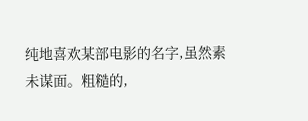纯地喜欢某部电影的名字,虽然素未谋面。粗糙的,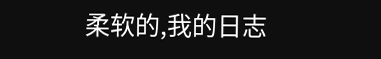柔软的,我的日志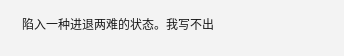陷入一种进退两难的状态。我写不出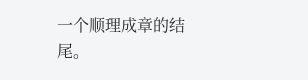一个顺理成章的结尾。